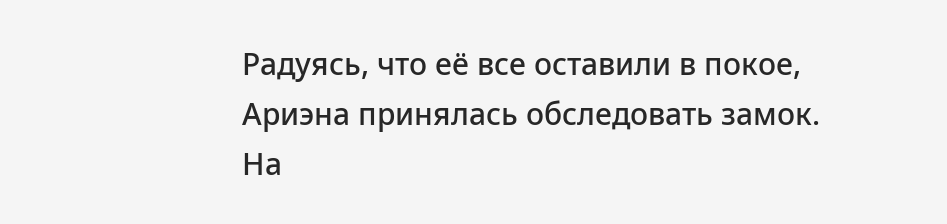Радуясь, что её все оставили в покое, Ариэна принялась обследовать замок. На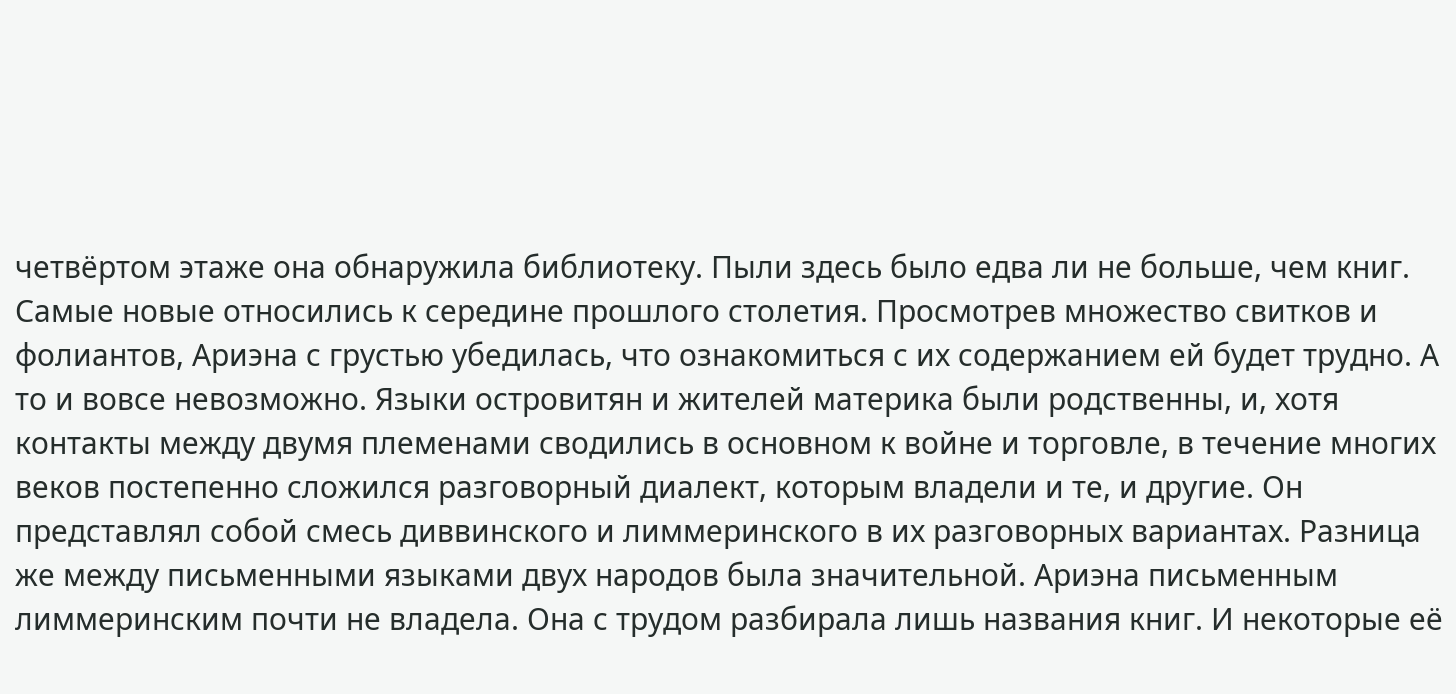четвёртом этаже она обнаружила библиотеку. Пыли здесь было едва ли не больше, чем книг. Самые новые относились к середине прошлого столетия. Просмотрев множество свитков и фолиантов, Ариэна с грустью убедилась, что ознакомиться с их содержанием ей будет трудно. А то и вовсе невозможно. Языки островитян и жителей материка были родственны, и, хотя контакты между двумя племенами сводились в основном к войне и торговле, в течение многих веков постепенно сложился разговорный диалект, которым владели и те, и другие. Он представлял собой смесь диввинского и лиммеринского в их разговорных вариантах. Разница же между письменными языками двух народов была значительной. Ариэна письменным лиммеринским почти не владела. Она с трудом разбирала лишь названия книг. И некоторые её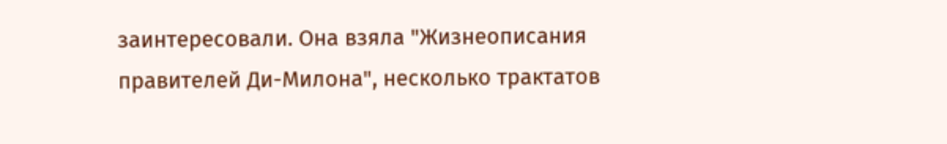заинтересовали. Она взяла "Жизнеописания правителей Ди-Милона", несколько трактатов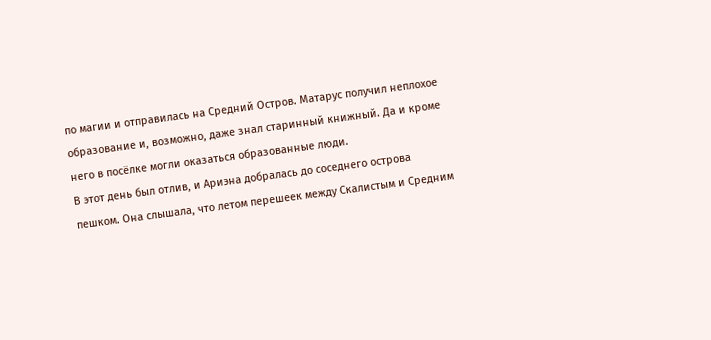по магии и отправилась на Средний Остров. Матарус получил неплохое образование и, возможно, даже знал старинный книжный. Да и кроме него в посёлке могли оказаться образованные люди.
В этот день был отлив, и Ариэна добралась до соседнего острова пешком. Она слышала, что летом перешеек между Скалистым и Средним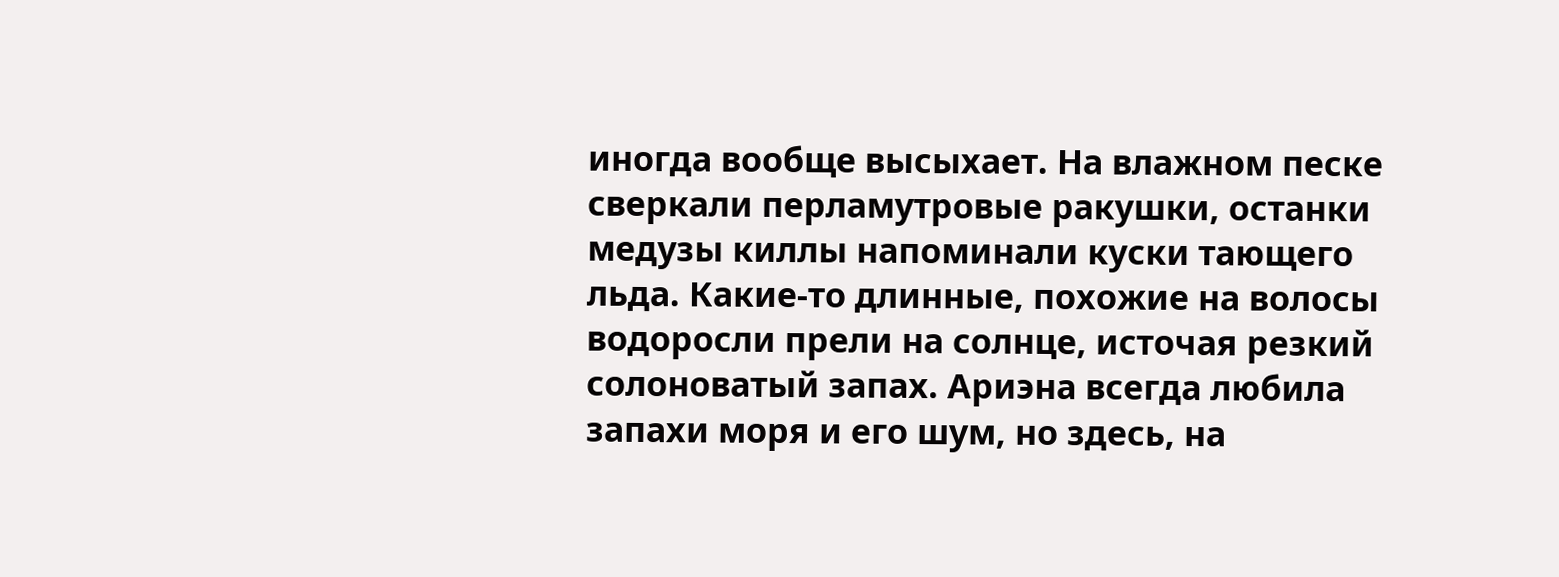иногда вообще высыхает. На влажном песке сверкали перламутровые ракушки, останки медузы киллы напоминали куски тающего льда. Какие-то длинные, похожие на волосы водоросли прели на солнце, источая резкий солоноватый запах. Ариэна всегда любила запахи моря и его шум, но здесь, на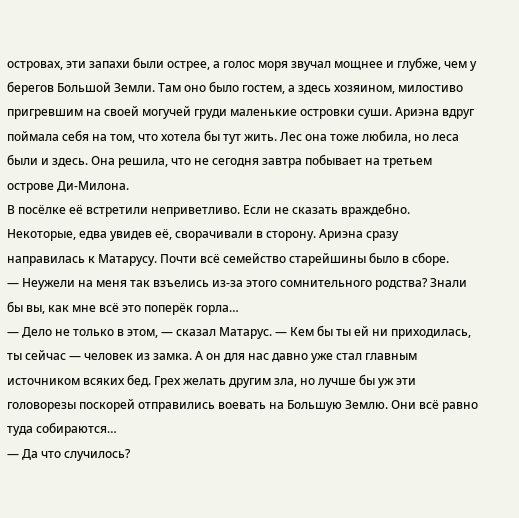островах, эти запахи были острее, а голос моря звучал мощнее и глубже, чем у берегов Большой Земли. Там оно было гостем, а здесь хозяином, милостиво пригревшим на своей могучей груди маленькие островки суши. Ариэна вдруг поймала себя на том, что хотела бы тут жить. Лес она тоже любила, но леса были и здесь. Она решила, что не сегодня завтра побывает на третьем острове Ди-Милона.
В посёлке её встретили неприветливо. Если не сказать враждебно. Некоторые, едва увидев её, сворачивали в сторону. Ариэна сразу направилась к Матарусу. Почти всё семейство старейшины было в сборе.
— Неужели на меня так взъелись из-за этого сомнительного родства? Знали бы вы, как мне всё это поперёк горла…
— Дело не только в этом, — сказал Матарус. — Кем бы ты ей ни приходилась, ты сейчас — человек из замка. А он для нас давно уже стал главным источником всяких бед. Грех желать другим зла, но лучше бы уж эти головорезы поскорей отправились воевать на Большую Землю. Они всё равно туда собираются…
— Да что случилось?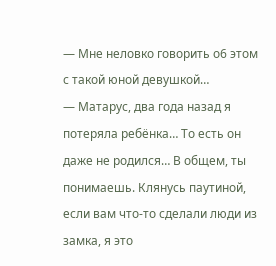— Мне неловко говорить о6 этом с такой юной девушкой…
— Матарус, два года назад я потеряла ребёнка… То есть он даже не родился… В общем, ты понимаешь. Клянусь паутиной, если вам что-то сделали люди из замка, я это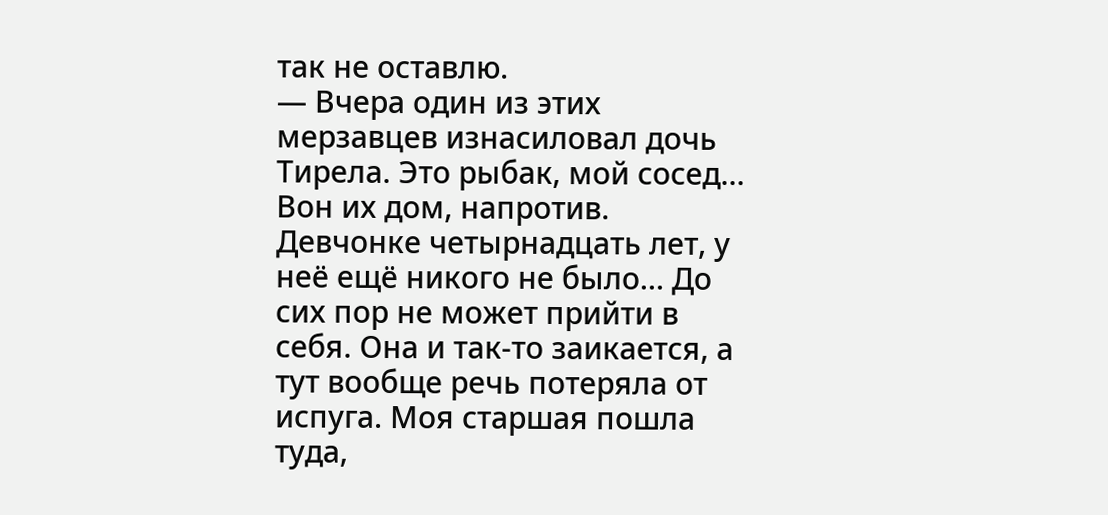так не оставлю.
— Вчера один из этих мерзавцев изнасиловал дочь Тирела. Это рыбак, мой сосед… Вон их дом, напротив. Девчонке четырнадцать лет, у неё ещё никого не было… До сих пор не может прийти в себя. Она и так-то заикается, а тут вообще речь потеряла от испуга. Моя старшая пошла туда,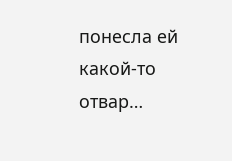понесла ей какой-то отвар…